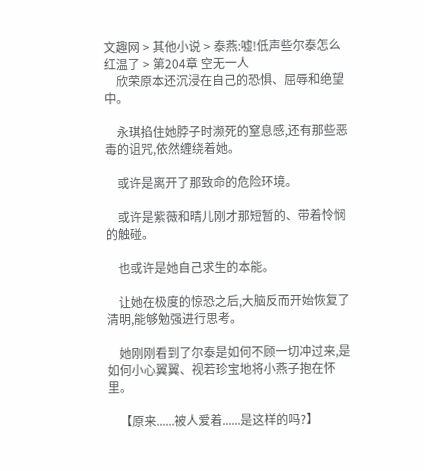文趣网 > 其他小说 > 泰燕:嘘!低声些尔泰怎么红温了 > 第204章 空无一人
    欣荣原本还沉浸在自己的恐惧、屈辱和绝望中。

    永琪掐住她脖子时濒死的窒息感,还有那些恶毒的诅咒,依然缠绕着她。

    或许是离开了那致命的危险环境。

    或许是紫薇和晴儿刚才那短暂的、带着怜悯的触碰。

    也或许是她自己求生的本能。

    让她在极度的惊恐之后,大脑反而开始恢复了清明,能够勉强进行思考。

    她刚刚看到了尔泰是如何不顾一切冲过来,是如何小心翼翼、视若珍宝地将小燕子抱在怀里。

    【原来......被人爱着......是这样的吗?】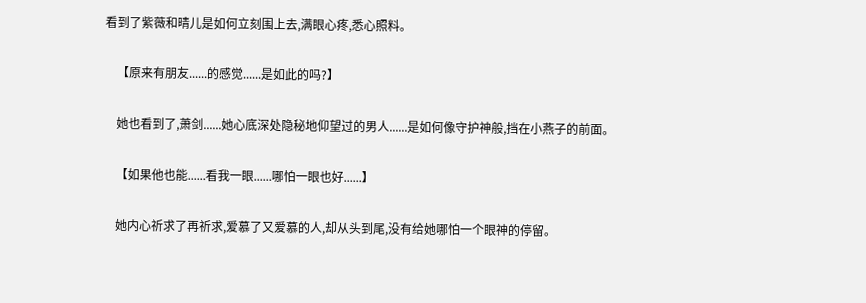看到了紫薇和晴儿是如何立刻围上去,满眼心疼,悉心照料。

    【原来有朋友......的感觉......是如此的吗?】

    她也看到了,萧剑......她心底深处隐秘地仰望过的男人......是如何像守护神般,挡在小燕子的前面。

    【如果他也能......看我一眼......哪怕一眼也好......】

    她内心祈求了再祈求,爱慕了又爱慕的人,却从头到尾,没有给她哪怕一个眼神的停留。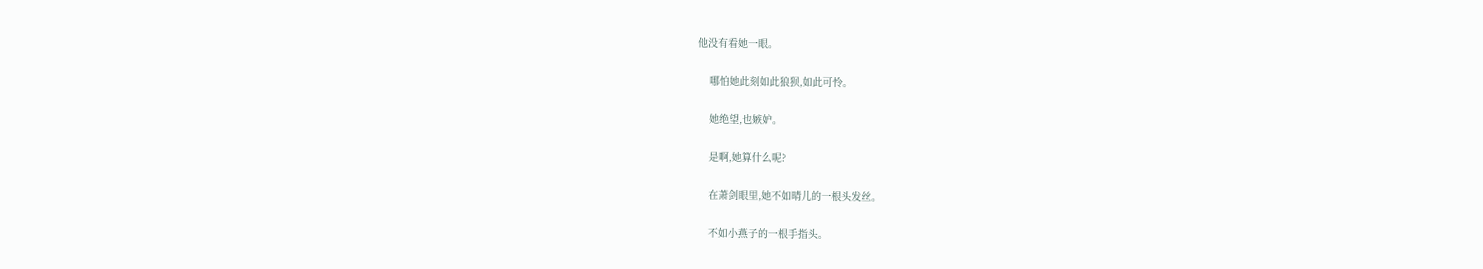他没有看她一眼。

    哪怕她此刻如此狼狈,如此可怜。

    她绝望,也嫉妒。

    是啊,她算什么呢?

    在萧剑眼里,她不如晴儿的一根头发丝。

    不如小燕子的一根手指头。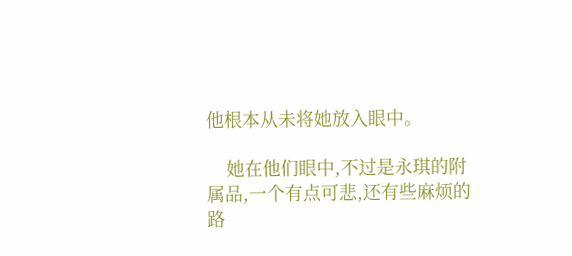他根本从未将她放入眼中。

    她在他们眼中,不过是永琪的附属品,一个有点可悲,还有些麻烦的路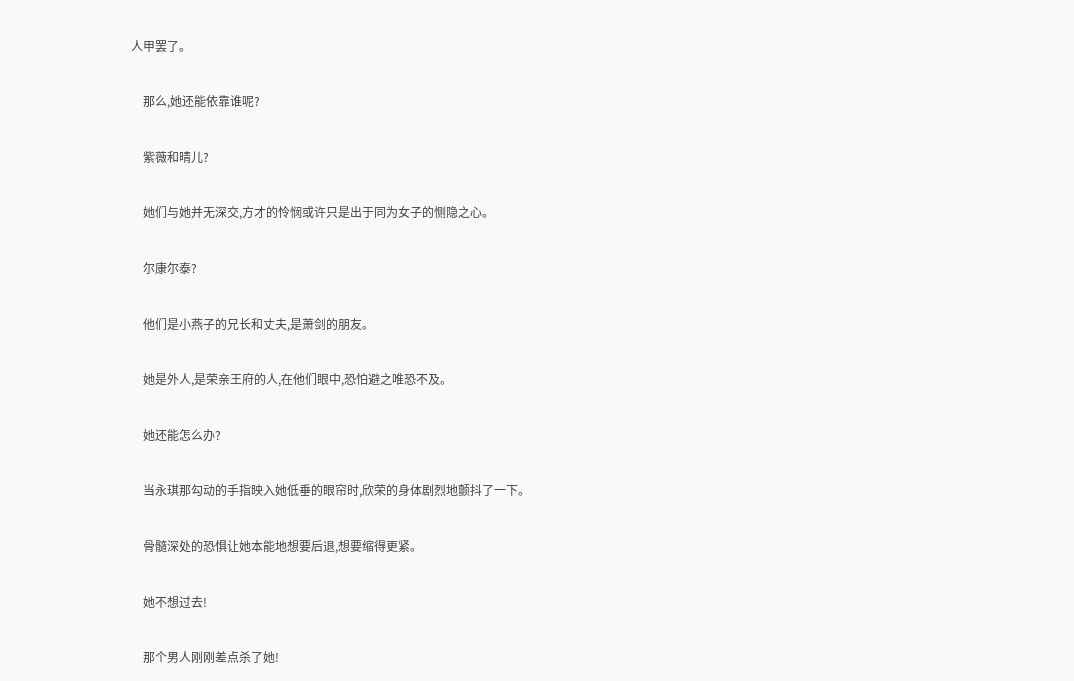人甲罢了。

    那么,她还能依靠谁呢?

    紫薇和晴儿?

    她们与她并无深交,方才的怜悯或许只是出于同为女子的恻隐之心。

    尔康尔泰?

    他们是小燕子的兄长和丈夫,是萧剑的朋友。

    她是外人,是荣亲王府的人,在他们眼中,恐怕避之唯恐不及。

    她还能怎么办?

    当永琪那勾动的手指映入她低垂的眼帘时,欣荣的身体剧烈地颤抖了一下。

    骨髓深处的恐惧让她本能地想要后退,想要缩得更紧。

    她不想过去!

    那个男人刚刚差点杀了她!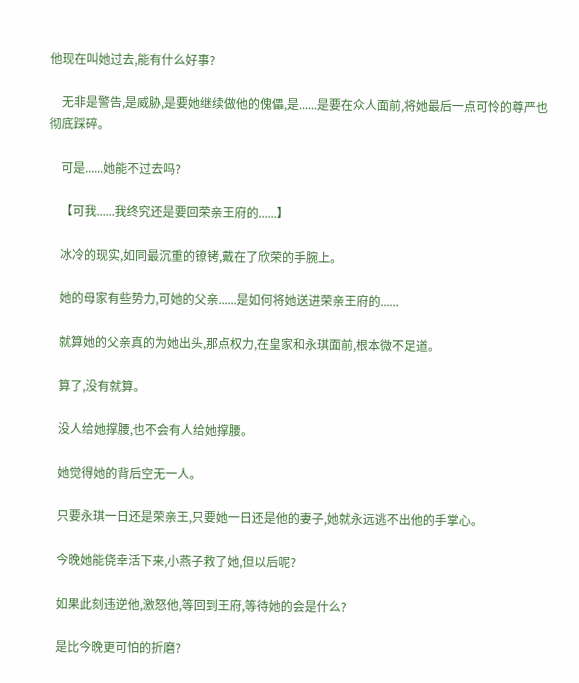他现在叫她过去,能有什么好事?

    无非是警告,是威胁,是要她继续做他的傀儡,是......是要在众人面前,将她最后一点可怜的尊严也彻底踩碎。

    可是......她能不过去吗?

    【可我......我终究还是要回荣亲王府的......】

    冰冷的现实,如同最沉重的镣铐,戴在了欣荣的手腕上。

    她的母家有些势力,可她的父亲......是如何将她送进荣亲王府的......

    就算她的父亲真的为她出头,那点权力,在皇家和永琪面前,根本微不足道。

    算了,没有就算。

    没人给她撑腰,也不会有人给她撑腰。

    她觉得她的背后空无一人。

    只要永琪一日还是荣亲王,只要她一日还是他的妻子,她就永远逃不出他的手掌心。

    今晚她能侥幸活下来,小燕子救了她,但以后呢?

    如果此刻违逆他,激怒他,等回到王府,等待她的会是什么?

    是比今晚更可怕的折磨?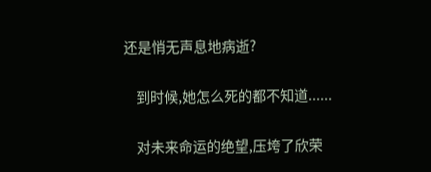还是悄无声息地病逝?

    到时候,她怎么死的都不知道......

    对未来命运的绝望,压垮了欣荣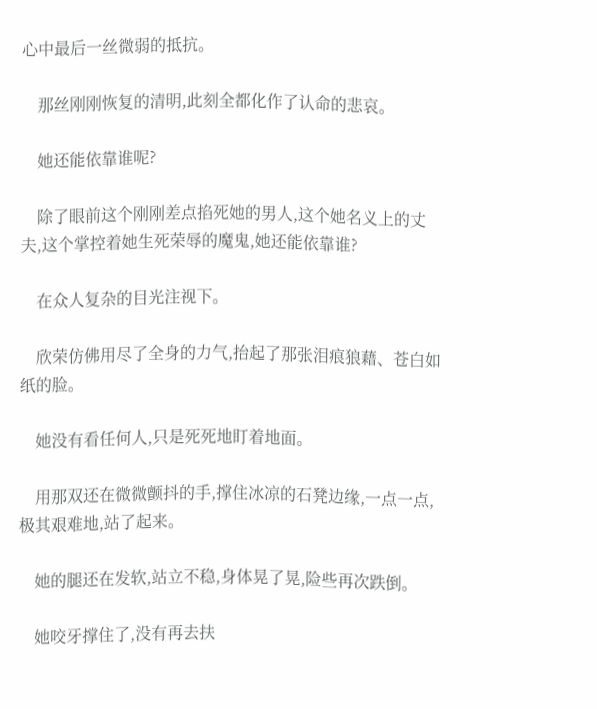心中最后一丝微弱的抵抗。

    那丝刚刚恢复的清明,此刻全都化作了认命的悲哀。

    她还能依靠谁呢?

    除了眼前这个刚刚差点掐死她的男人,这个她名义上的丈夫,这个掌控着她生死荣辱的魔鬼,她还能依靠谁?

    在众人复杂的目光注视下。

    欣荣仿佛用尽了全身的力气,抬起了那张泪痕狼藉、苍白如纸的脸。

    她没有看任何人,只是死死地盯着地面。

    用那双还在微微颤抖的手,撑住冰凉的石凳边缘,一点一点,极其艰难地,站了起来。

    她的腿还在发软,站立不稳,身体晃了晃,险些再次跌倒。

    她咬牙撑住了,没有再去扶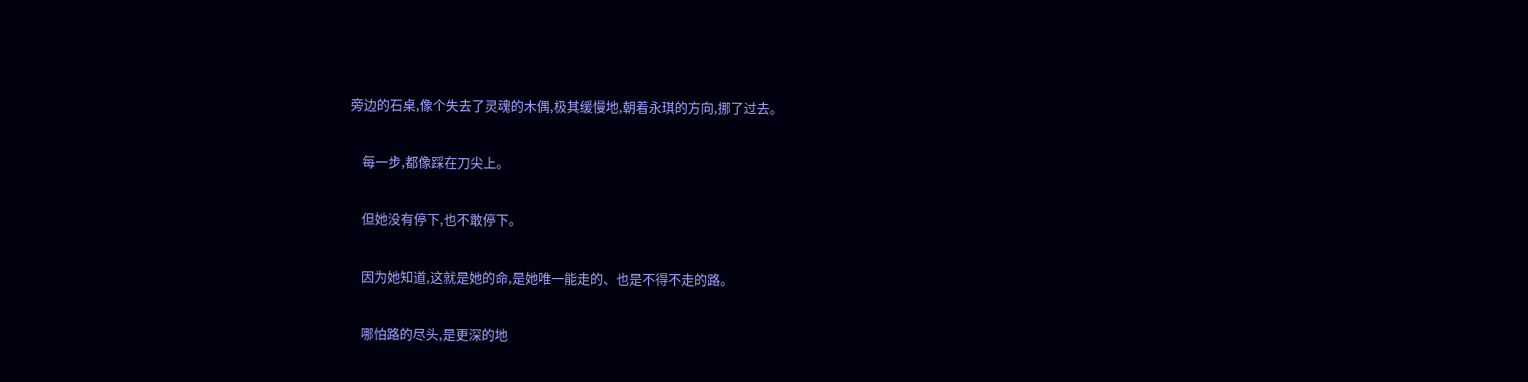旁边的石桌,像个失去了灵魂的木偶,极其缓慢地,朝着永琪的方向,挪了过去。

    每一步,都像踩在刀尖上。

    但她没有停下,也不敢停下。

    因为她知道,这就是她的命,是她唯一能走的、也是不得不走的路。

    哪怕路的尽头,是更深的地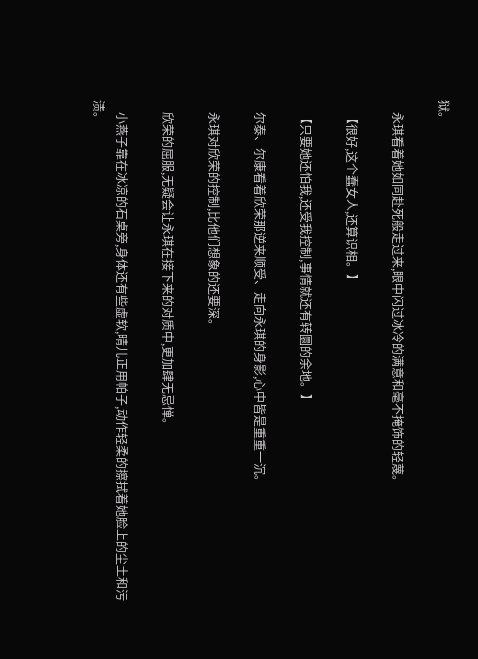狱。

    永琪看着她如同赴死般走过来,眼中闪过冰冷的满意和毫不掩饰的轻蔑。

    【很好,这个蠢女人,还算识相。】

    【只要她还怕我,还受我控制,事情就还有转圜的余地。】

    尔泰、尔康看着欣荣那逆来顺受、走向永琪的身影,心中皆是重重一沉。

    永琪对欣荣的控制,比他们想象的还要深。

    欣荣的屈服,无疑会让永琪在接下来的对质中,更加肆无忌惮。

    小燕子靠在冰凉的石桌旁,身体还有些虚软,晴儿正用帕子,动作轻柔的擦拭着她脸上的尘土和污渍。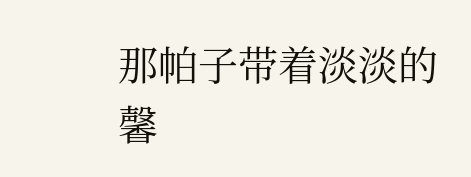那帕子带着淡淡的馨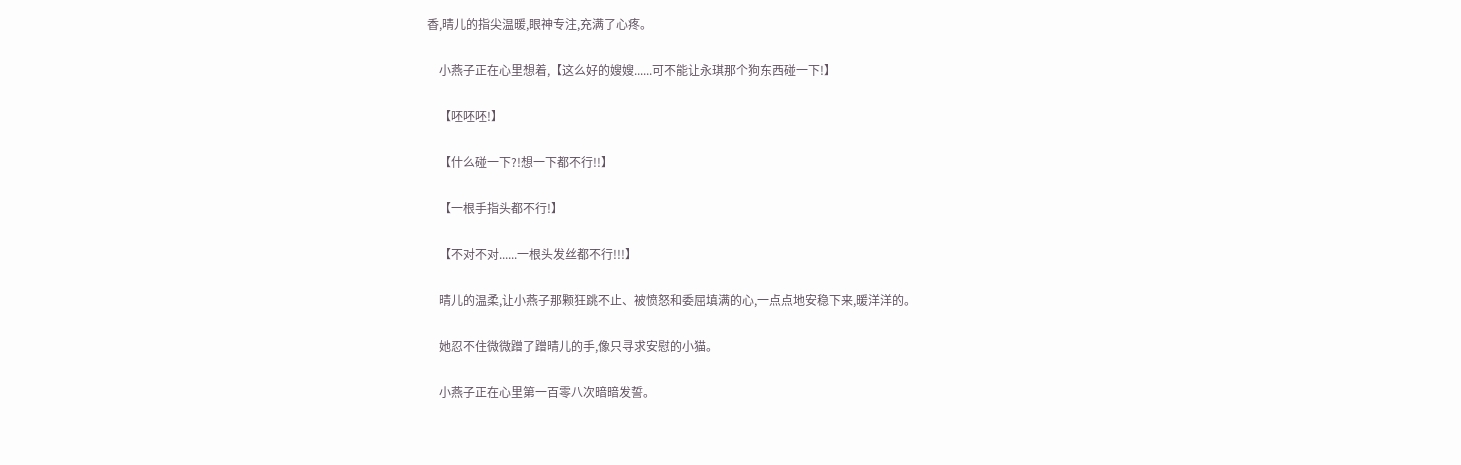香,晴儿的指尖温暖,眼神专注,充满了心疼。

    小燕子正在心里想着,【这么好的嫂嫂......可不能让永琪那个狗东西碰一下!】

    【呸呸呸!】

    【什么碰一下?!想一下都不行!!】

    【一根手指头都不行!】

    【不对不对......一根头发丝都不行!!!】

    晴儿的温柔,让小燕子那颗狂跳不止、被愤怒和委屈填满的心,一点点地安稳下来,暖洋洋的。

    她忍不住微微蹭了蹭晴儿的手,像只寻求安慰的小猫。

    小燕子正在心里第一百零八次暗暗发誓。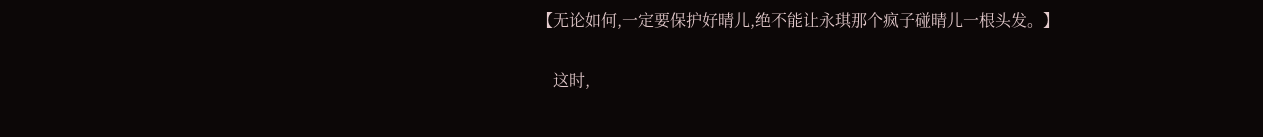【无论如何,一定要保护好晴儿,绝不能让永琪那个疯子碰晴儿一根头发。】

    这时,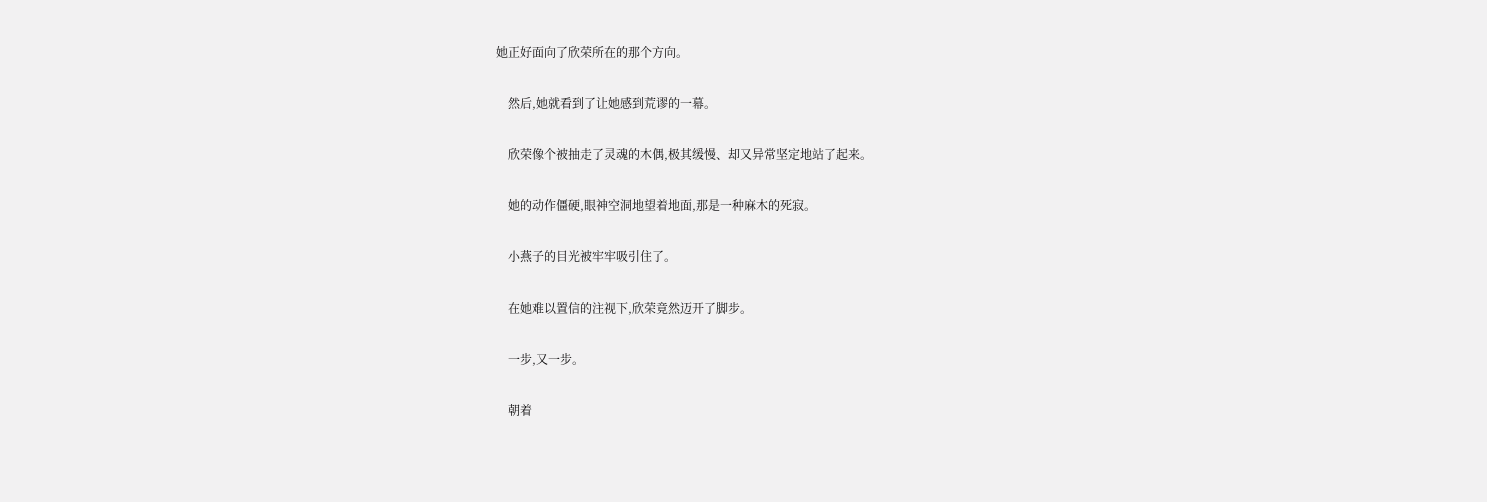她正好面向了欣荣所在的那个方向。

    然后,她就看到了让她感到荒谬的一幕。

    欣荣像个被抽走了灵魂的木偶,极其缓慢、却又异常坚定地站了起来。

    她的动作僵硬,眼神空洞地望着地面,那是一种麻木的死寂。

    小燕子的目光被牢牢吸引住了。

    在她难以置信的注视下,欣荣竟然迈开了脚步。

    一步,又一步。

    朝着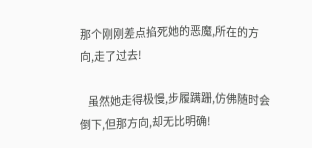那个刚刚差点掐死她的恶魔,所在的方向,走了过去!

    虽然她走得极慢,步履蹒跚,仿佛随时会倒下,但那方向,却无比明确!